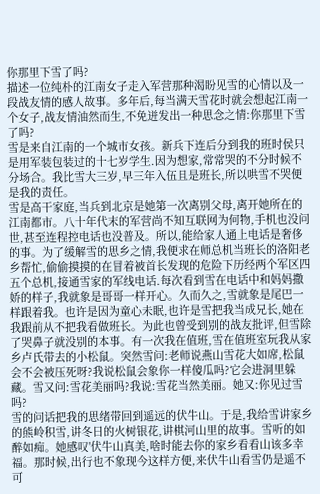你那里下雪了吗?
描述一位纯朴的江南女子走入军营那种渴盼见雪的心情以及一段战友情的感人故事。多年后,每当满天雪花时就会想起江南一个女子,战友情油然而生,不免迸发出一种思念之情:你那里下雪了吗?
雪是来自江南的一个城市女孩。新兵下连后分到我的班时侯只是用军装包装过的十七岁学生.因为想家,常常哭的不分时候不分场合。我比雪大三岁,早三年入伍且是班长,所以哄雪不哭便是我的责任。
雪是高干家庭,当兵到北京是她第一次离别父母,离开她所在的江南都市。八十年代末的军营尚不知互联网为何物,手机也没问世,甚至连程控电话也没普及。所以,能给家人通上电话是奢侈的事。为了缓解雪的思乡之情,我便求在师总机当班长的洛阳老乡帮忙,偷偷摸摸的在冒着被首长发现的危险下历经两个军区四五个总机,接通雪家的军线电话.每次看到雪在电话中和妈妈撒娇的样子,我就象是哥哥一样开心。久而久之,雪就象是尾巴一样跟着我。也许是因为童心未眠,也许是雪把我当成兄长,她在我跟前从不把我看做班长。为此也曾受到别的战友批评,但雪除了哭鼻子就没别的本事。有一次我在值班,雪在值班室玩我从家乡卢氏带去的小松鼠。突然雪问:老师说燕山雪花大如席,松鼠会不会被压死呀?我说松鼠会象你一样傻瓜吗?它会进洞里躲藏。雪又问:雪花美丽吗?我说:雪花当然美丽。她又:你见过雪吗?
雪的问话把我的思绪带回到遥远的伏牛山。于是,我给雪讲家乡的熊岭积雪,讲冬日的火树银花,讲棋河山里的故事。雪听的如醉如痴。她感叹'伏牛山真美,啥时能去你的家乡看看山该多幸福。那时候,出行也不象现今这样方便,来伏牛山看雪仍是遥不可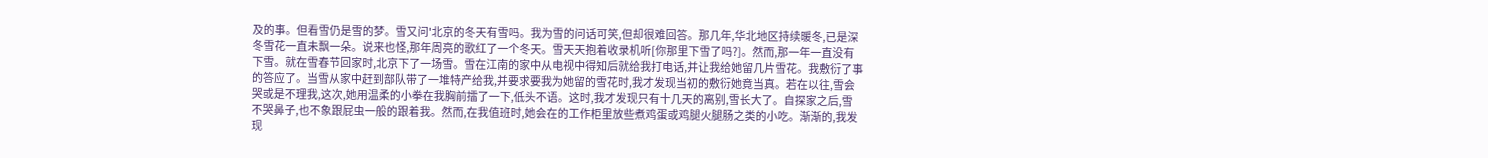及的事。但看雪仍是雪的梦。雪又问'北京的冬天有雪吗。我为雪的问话可笑,但却很难回答。那几年,华北地区持续暖冬,已是深冬雪花一直未飘一朵。说来也怪,那年周亮的歌红了一个冬天。雪天天抱着收录机听[你那里下雪了吗?]。然而,那一年一直没有下雪。就在雪春节回家时,北京下了一场雪。雪在江南的家中从电视中得知后就给我打电话,并让我给她留几片雪花。我敷衍了事的答应了。当雪从家中赶到部队带了一堆特产给我,并要求要我为她留的雪花时,我才发现当初的敷衍她竟当真。若在以往,雪会哭或是不理我,这次,她用温柔的小拳在我胸前擂了一下,低头不语。这时,我才发现只有十几天的离别,雪长大了。自探家之后,雪不哭鼻子,也不象跟屁虫一般的跟着我。然而,在我值班时,她会在的工作柜里放些煮鸡蛋或鸡腿火腿肠之类的小吃。渐渐的,我发现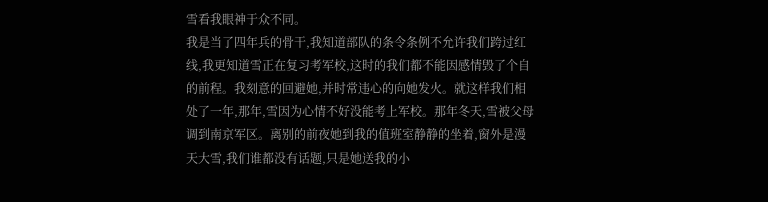雪看我眼神于众不同。
我是当了四年兵的骨干,我知道部队的条令条例不允许我们跨过红线,我更知道雪正在复习考军校,这时的我们都不能因感情毁了个自的前程。我刻意的回避她,并时常违心的向她发火。就这样我们相处了一年,那年,雪因为心情不好没能考上军校。那年冬天,雪被父母调到南京军区。离别的前夜她到我的值班室静静的坐着,窗外是漫天大雪,我们谁都没有话题,只是她送我的小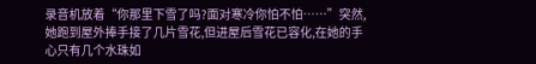录音机放着“你那里下雪了吗?面对寒冷你怕不怕……”突然,她跑到屋外捧手接了几片雪花,但进屋后雪花已容化,在她的手心只有几个水珠如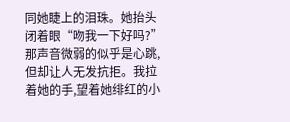同她睫上的泪珠。她抬头闭着眼“吻我一下好吗?”那声音微弱的似乎是心跳,但却让人无发抗拒。我拉着她的手,望着她绯红的小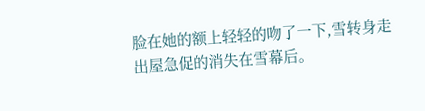脸在她的额上轻轻的吻了一下,雪转身走出屋急促的消失在雪幕后。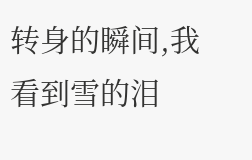转身的瞬间,我看到雪的泪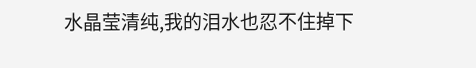水晶莹清纯,我的泪水也忍不住掉下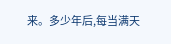来。多少年后,每当满天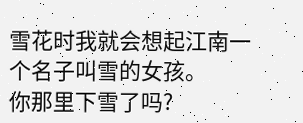雪花时我就会想起江南一个名子叫雪的女孩。
你那里下雪了吗?